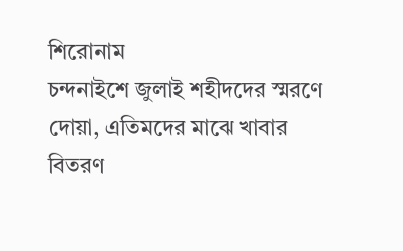শিরোনাম
চন্দনাইশে জুলাই শহীদদের স্মরণে দোয়া, এতিমদের মাঝে খাবার বিতরণ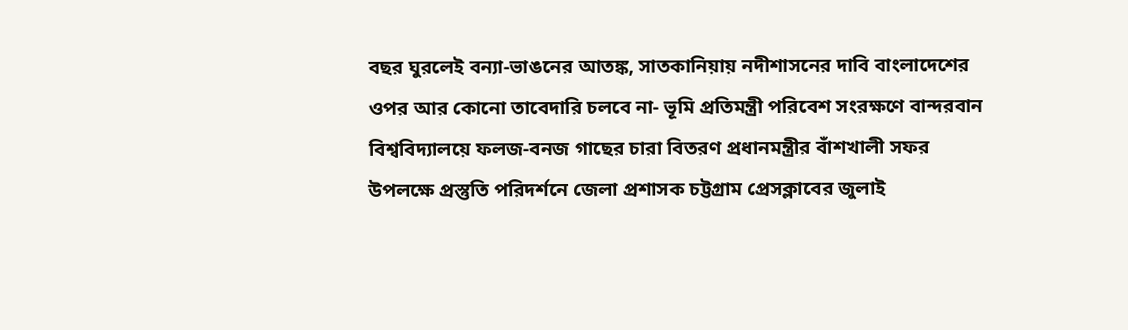বছর ঘুরলেই বন্যা-ভাঙনের আতঙ্ক, সাতকানিয়ায় নদীশাসনের দাবি বাংলাদেশের ওপর আর কোনো তাবেদারি চলবে না- ভূমি প্রতিমন্ত্রী পরিবেশ সংরক্ষণে বান্দরবান বিশ্ববিদ্যালয়ে ফলজ-বনজ গাছের চারা বিতরণ প্রধানমন্ত্রীর বাঁশখালী সফর উপলক্ষে প্রস্তুতি পরিদর্শনে জেলা প্রশাসক চট্টগ্রাম প্রেসক্লাবের জুলাই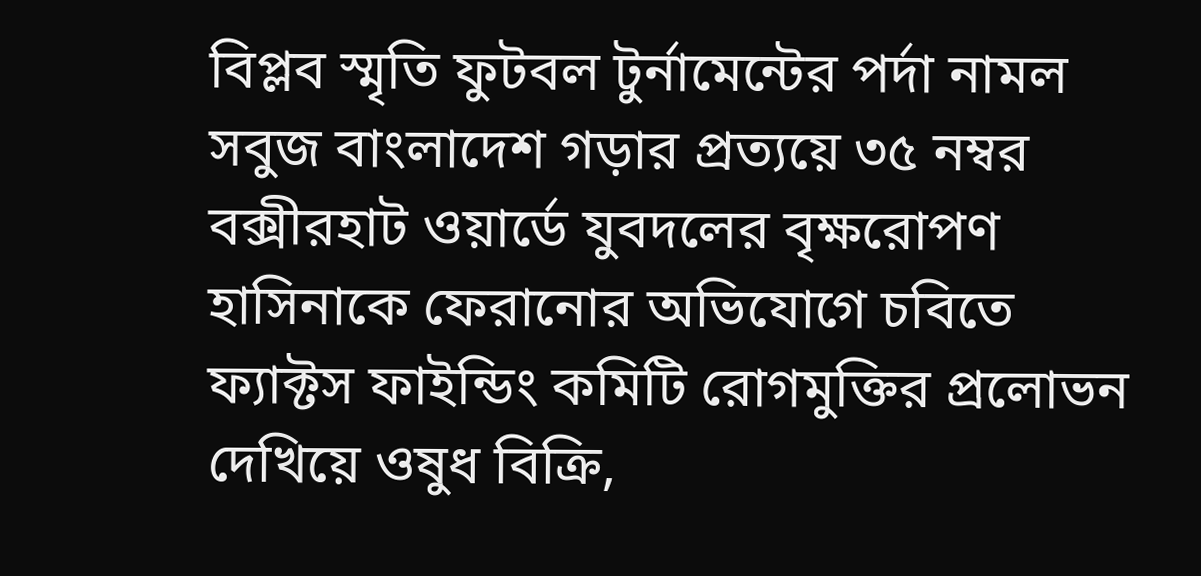বিপ্লব স্মৃতি ফুটবল টুর্নামেন্টের পর্দা নামল সবুজ বাংলাদেশ গড়ার প্রত্যয়ে ৩৫ নম্বর বক্সীরহাট ওয়ার্ডে যুবদলের বৃক্ষরোপণ হাসিনাকে ফেরানোর অভিযোগে চবিতে ফ্যাক্টস ফাইন্ডিং কমিটি রোগমুক্তির প্রলোভন দেখিয়ে ওষুধ বিক্রি,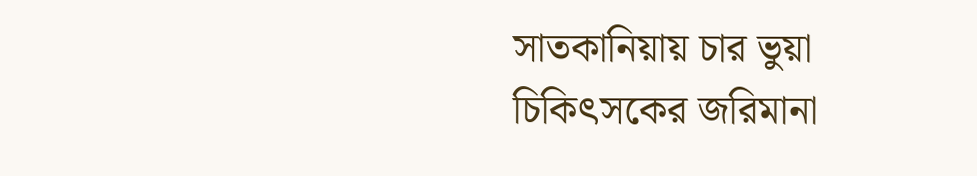সাতকানিয়ায় চার ভুয়া চিকিৎসকের জরিমানা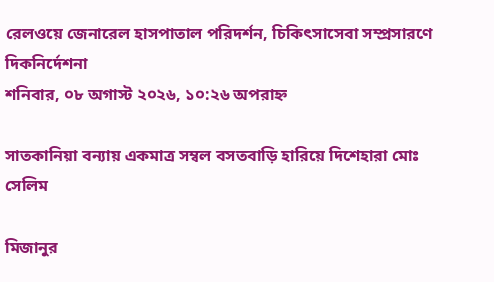রেলওয়ে জেনারেল হাসপাতাল পরিদর্শন, চিকিৎসাসেবা সম্প্রসারণে দিকনির্দেশনা
শনিবার, ০৮ অগাস্ট ২০২৬, ১০:২৬ অপরাহ্ন

সাতকানিয়া বন্যায় একমাত্র সম্বল বসতবাড়ি হারিয়ে দিশেহারা মোঃ সেলিম

মিজানুর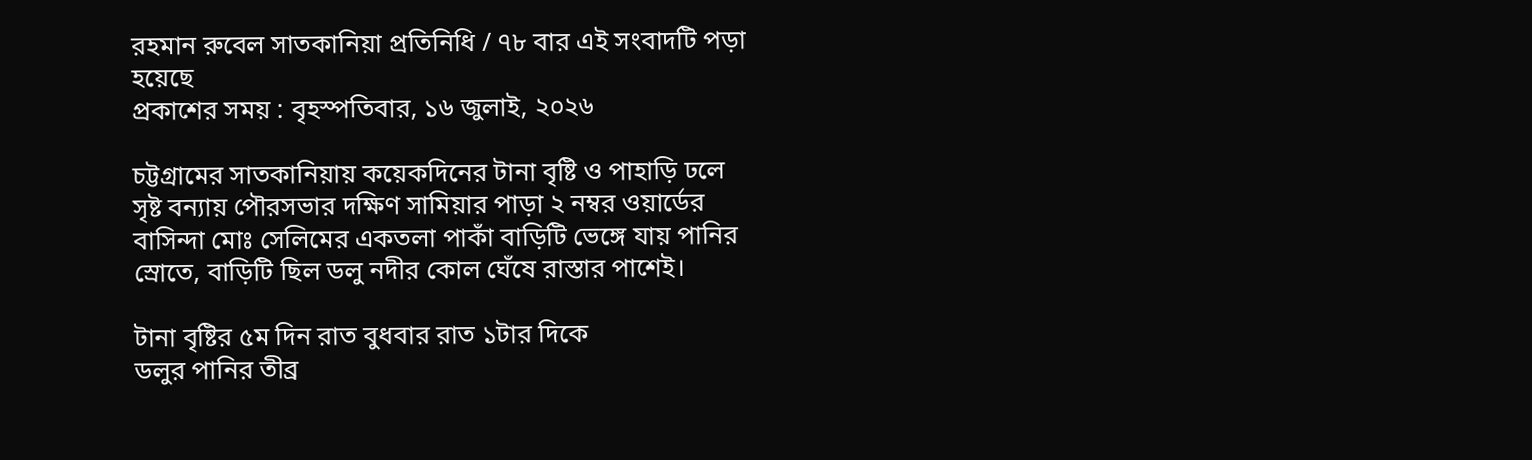রহমান রুবেল সাতকানিয়া প্রতিনিধি / ৭৮ বার এই সংবাদটি পড়া হয়েছে
প্রকাশের সময় : বৃহস্পতিবার, ১৬ জুলাই, ২০২৬

চট্টগ্রামের সাতকানিয়ায় কয়েকদিনের টানা বৃষ্টি ও পাহাড়ি ঢলে সৃষ্ট বন্যায় পৌরসভার দক্ষিণ সামিয়ার পাড়া ২ নম্বর ওয়ার্ডের বাসিন্দা মোঃ সেলিমের একতলা পাকাঁ বাড়িটি ভেঙ্গে যায় পানির স্রোতে, বাড়িটি ছিল ডলু নদীর কোল ঘেঁষে রাস্তার পাশেই।

টানা বৃষ্টির ৫ম দিন রাত বুধবার রাত ১টার দিকে
ডলুর পানির তীব্র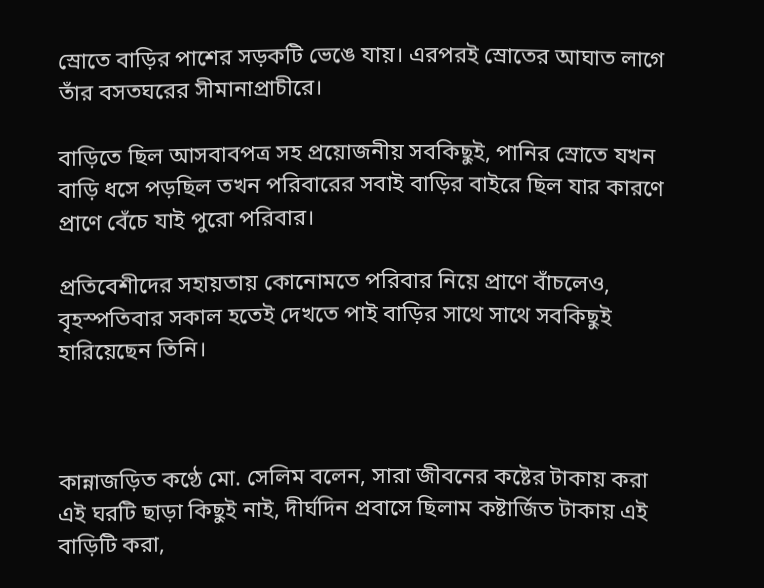স্রোতে বাড়ির পাশের সড়কটি ভেঙে যায়। এরপরই স্রোতের আঘাত লাগে তাঁর বসতঘরের সীমানাপ্রাচীরে।

বাড়িতে ছিল আসবাবপত্র সহ প্রয়োজনীয় সবকিছুই, পানির স্রোতে যখন বাড়ি ধসে পড়ছিল তখন পরিবারের সবাই বাড়ির বাইরে ছিল যার কারণে প্রাণে বেঁচে যাই পুরো পরিবার।

প্রতিবেশীদের সহায়তায় কোনোমতে পরিবার নিয়ে প্রাণে বাঁচলেও, বৃহস্পতিবার সকাল হতেই দেখতে পাই বাড়ির সাথে সাথে সবকিছুই হারিয়েছেন তিনি।



কান্নাজড়িত কণ্ঠে মো. সেলিম বলেন, সারা জীবনের কষ্টের টাকায় করা এই ঘরটি ছাড়া কিছুই নাই, দীর্ঘদিন প্রবাসে ছিলাম কষ্টার্জিত টাকায় এই বাড়িটি করা,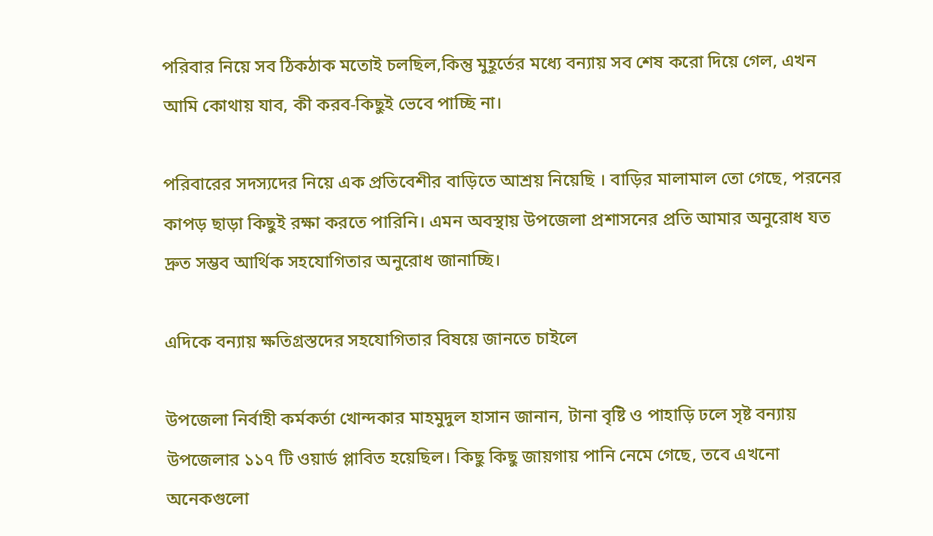পরিবার নিয়ে সব ঠিকঠাক মতোই চলছিল,কিন্তু মুহূর্তের মধ্যে বন্যায় সব শেষ করো দিয়ে গেল, এখন আমি কোথায় যাব, কী করব-কিছুই ভেবে পাচ্ছি না।

পরিবারের সদস্যদের নিয়ে এক প্রতিবেশীর বাড়িতে আশ্রয় নিয়েছি । বাড়ির মালামাল তো গেছে, পরনের কাপড় ছাড়া কিছুই রক্ষা করতে পারিনি। এমন অবস্থায় উপজেলা প্রশাসনের প্রতি আমার অনুরোধ যত দ্রুত সম্ভব আর্থিক সহযোগিতার অনুরোধ জানাচ্ছি।

এদিকে বন্যায় ক্ষতিগ্রস্তদের সহযোগিতার বিষয়ে জানতে চাইলে

উপজেলা নির্বাহী কর্মকর্তা খোন্দকার মাহমুদুল হাসান জানান, টানা বৃষ্টি ও পাহাড়ি ঢলে সৃষ্ট বন্যায় উপজেলার ১১৭ টি ওয়ার্ড প্লাবিত হয়েছিল। কিছু কিছু জায়গায় পানি নেমে গেছে, তবে এখনো অনেকগুলো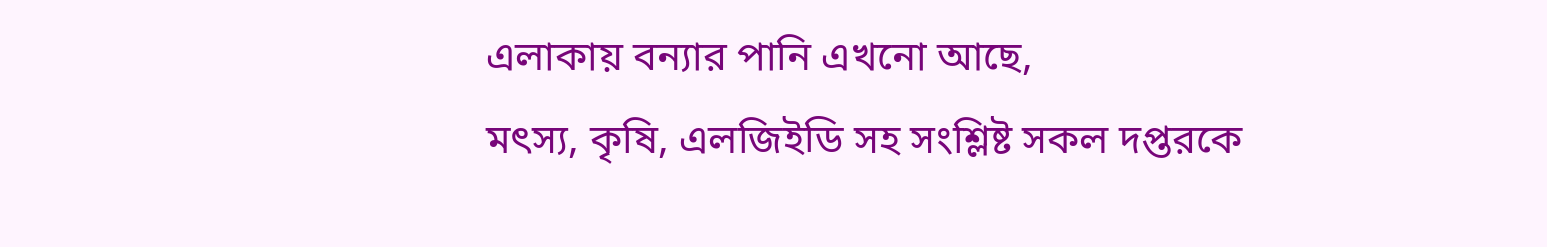এলাকায় বন্যার পানি এখনো আছে,
মৎস্য, কৃষি, এলজিইডি সহ সংশ্লিষ্ট সকল দপ্তরকে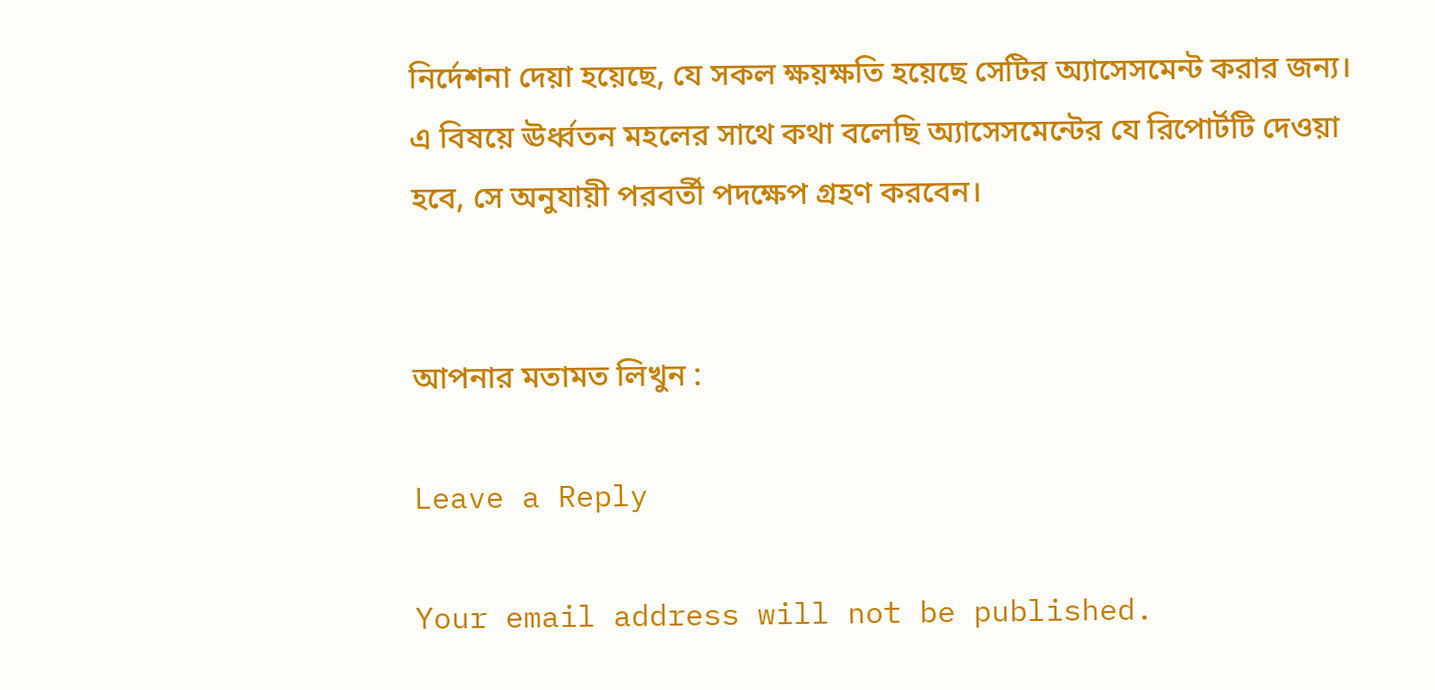নির্দেশনা দেয়া হয়েছে, যে সকল ক্ষয়ক্ষতি হয়েছে সেটির অ্যাসেসমেন্ট করার জন্য।
এ বিষয়ে ঊর্ধ্বতন মহলের সাথে কথা বলেছি অ্যাসেসমেন্টের যে রিপোর্টটি দেওয়া হবে, সে অনুযায়ী পরবর্তী পদক্ষেপ গ্রহণ করবেন।


আপনার মতামত লিখুন :

Leave a Reply

Your email address will not be published.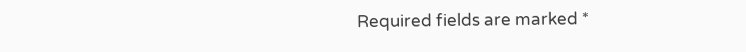Required fields are marked *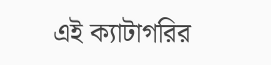এই ক্যাটাগরির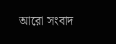আরো সংবাদ